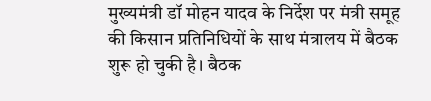मुख्यमंत्री डॉ मोहन यादव के निर्देश पर मंत्री समूह की किसान प्रतिनिधियों के साथ मंत्रालय में बैठक शुरू हो चुकी है। बैठक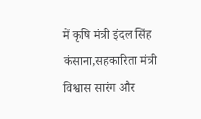में कृषि मंत्री इंदल सिंह कंसाना,सहकारिता मंत्री विश्वास सारंग और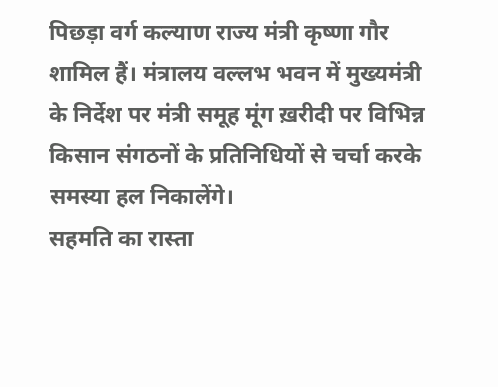पिछड़ा वर्ग कल्याण राज्य मंत्री कृष्णा गौर शामिल हैं। मंत्रालय वल्लभ भवन में मुख्यमंत्री के निर्देश पर मंत्री समूह मूंग ख़रीदी पर विभिन्न किसान संगठनों के प्रतिनिधियों से चर्चा करके समस्या हल निकालेंगे।
सहमति का रास्ता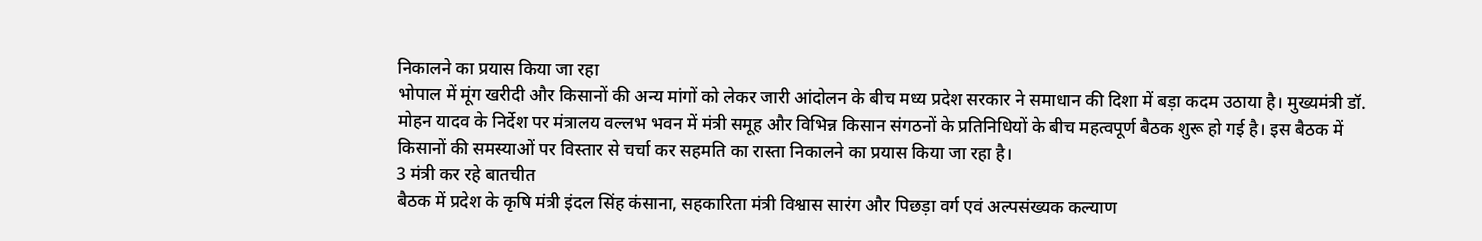निकालने का प्रयास किया जा रहा
भोपाल में मूंग खरीदी और किसानों की अन्य मांगों को लेकर जारी आंदोलन के बीच मध्य प्रदेश सरकार ने समाधान की दिशा में बड़ा कदम उठाया है। मुख्यमंत्री डॉ. मोहन यादव के निर्देश पर मंत्रालय वल्लभ भवन में मंत्री समूह और विभिन्न किसान संगठनों के प्रतिनिधियों के बीच महत्वपूर्ण बैठक शुरू हो गई है। इस बैठक में किसानों की समस्याओं पर विस्तार से चर्चा कर सहमति का रास्ता निकालने का प्रयास किया जा रहा है।
3 मंत्री कर रहे बातचीत
बैठक में प्रदेश के कृषि मंत्री इंदल सिंह कंसाना, सहकारिता मंत्री विश्वास सारंग और पिछड़ा वर्ग एवं अल्पसंख्यक कल्याण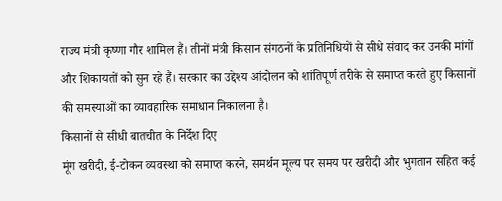राज्य मंत्री कृष्णा गौर शामिल हैं। तीनों मंत्री किसान संगठनों के प्रतिनिधियों से सीधे संवाद कर उनकी मांगों और शिकायतों को सुन रहे हैं। सरकार का उद्देश्य आंदोलन को शांतिपूर्ण तरीके से समाप्त करते हुए किसानों की समस्याओं का व्यावहारिक समाधान निकालना है।
किसानों से सीधी बातचीत के निर्देश दिए
मूंग खरीदी, ई-टोकन व्यवस्था को समाप्त करने, समर्थन मूल्य पर समय पर खरीदी और भुगतान सहित कई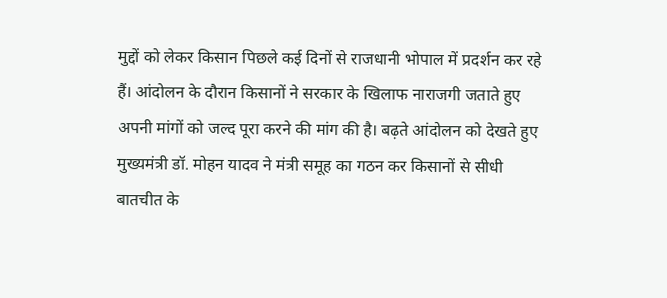मुद्दों को लेकर किसान पिछले कई दिनों से राजधानी भोपाल में प्रदर्शन कर रहे हैं। आंदोलन के दौरान किसानों ने सरकार के खिलाफ नाराजगी जताते हुए अपनी मांगों को जल्द पूरा करने की मांग की है। बढ़ते आंदोलन को देखते हुए मुख्यमंत्री डॉ. मोहन यादव ने मंत्री समूह का गठन कर किसानों से सीधी बातचीत के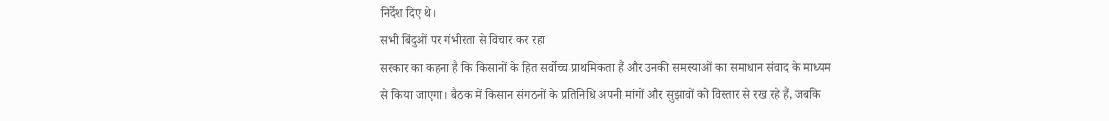निर्देश दिए थे।
सभी बिंदुओं पर गंभीरता से विचार कर रहा
सरकार का कहना है कि किसानों के हित सर्वोच्च प्राथमिकता हैं और उनकी समस्याओं का समाधान संवाद के माध्यम से किया जाएगा। बैठक में किसान संगठनों के प्रतिनिधि अपनी मांगों और सुझावों को विस्तार से रख रहे हैं, जबकि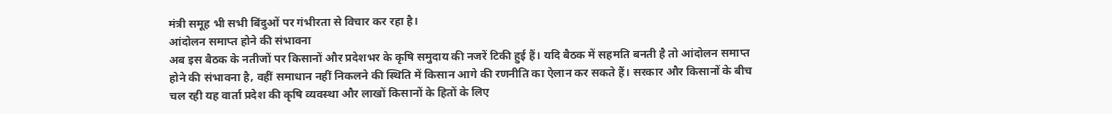मंत्री समूह भी सभी बिंदुओं पर गंभीरता से विचार कर रहा है।
आंदोलन समाप्त होने की संभावना
अब इस बैठक के नतीजों पर किसानों और प्रदेशभर के कृषि समुदाय की नजरें टिकी हुई हैं। यदि बैठक में सहमति बनती है तो आंदोलन समाप्त होने की संभावना है, वहीं समाधान नहीं निकलने की स्थिति में किसान आगे की रणनीति का ऐलान कर सकते हैं। सरकार और किसानों के बीच चल रही यह वार्ता प्रदेश की कृषि व्यवस्था और लाखों किसानों के हितों के लिए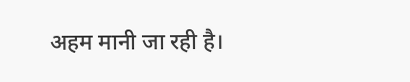अहम मानी जा रही है।